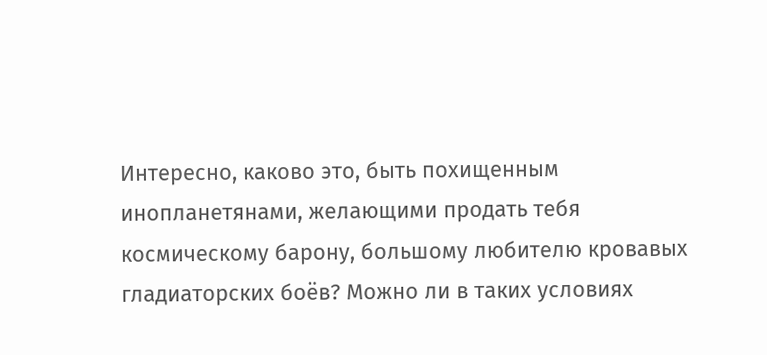Интересно, каково это, быть похищенным инопланетянами, желающими продать тебя космическому барону, большому любителю кровавых гладиаторских боёв? Можно ли в таких условиях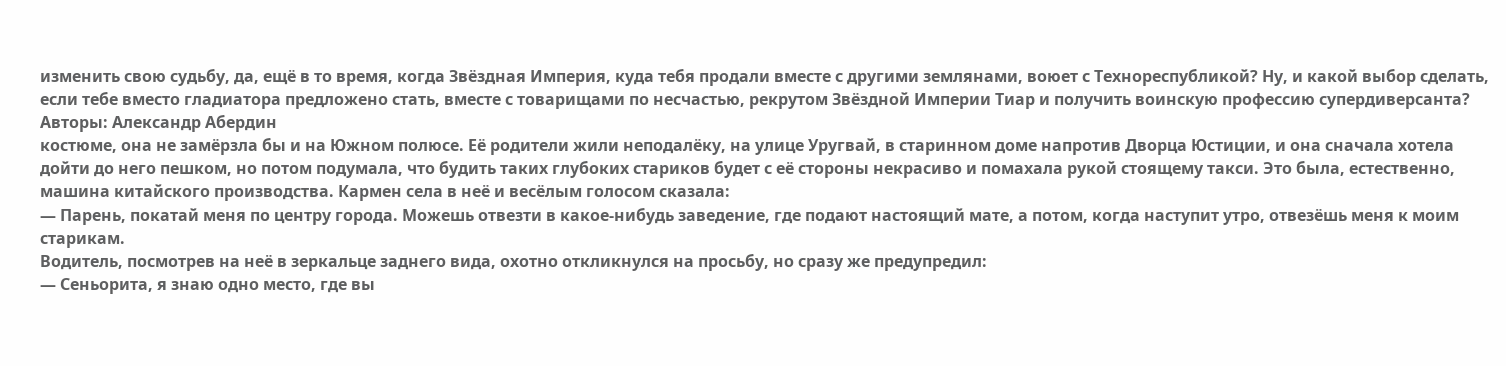изменить свою судьбу, да, ещё в то время, когда Звёздная Империя, куда тебя продали вместе с другими землянами, воюет с Технореспубликой? Ну, и какой выбор сделать, если тебе вместо гладиатора предложено стать, вместе с товарищами по несчастью, рекрутом Звёздной Империи Тиар и получить воинскую профессию супердиверсанта?
Авторы: Александр Абердин
костюме, она не замёрзла бы и на Южном полюсе. Её родители жили неподалёку, на улице Уругвай, в старинном доме напротив Дворца Юстиции, и она сначала хотела дойти до него пешком, но потом подумала, что будить таких глубоких стариков будет с её стороны некрасиво и помахала рукой стоящему такси. Это была, естественно, машина китайского производства. Кармен села в неё и весёлым голосом сказала:
— Парень, покатай меня по центру города. Можешь отвезти в какое-нибудь заведение, где подают настоящий мате, а потом, когда наступит утро, отвезёшь меня к моим старикам.
Водитель, посмотрев на неё в зеркальце заднего вида, охотно откликнулся на просьбу, но сразу же предупредил:
— Сеньорита, я знаю одно место, где вы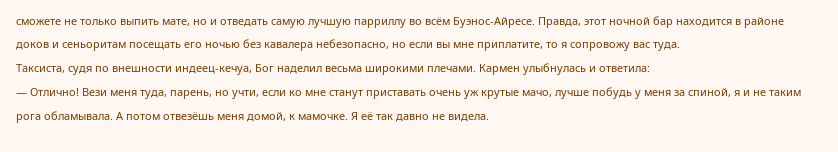сможете не только выпить мате, но и отведать самую лучшую парриллу во всём Буэнос-Айресе. Правда, этот ночной бар находится в районе доков и сеньоритам посещать его ночью без кавалера небезопасно, но если вы мне приплатите, то я сопровожу вас туда.
Таксиста, судя по внешности индеец-кечуа, Бог наделил весьма широкими плечами. Кармен улыбнулась и ответила:
— Отлично! Вези меня туда, парень, но учти, если ко мне станут приставать очень уж крутые мачо, лучше побудь у меня за спиной, я и не таким рога обламывала. А потом отвезёшь меня домой, к мамочке. Я её так давно не видела.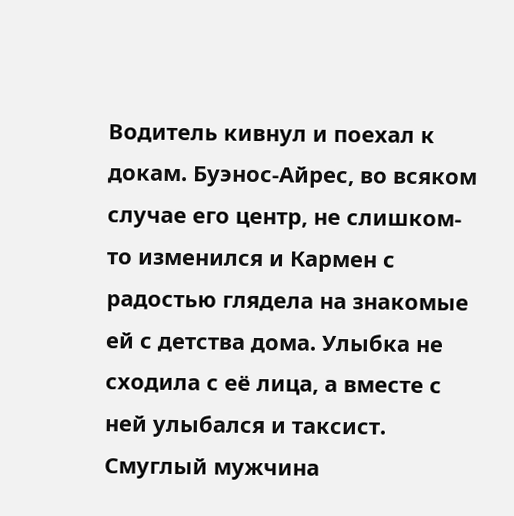Водитель кивнул и поехал к докам. Буэнос-Айрес, во всяком случае его центр, не слишком-то изменился и Кармен с радостью глядела на знакомые ей с детства дома. Улыбка не сходила с её лица, а вместе с ней улыбался и таксист. Смуглый мужчина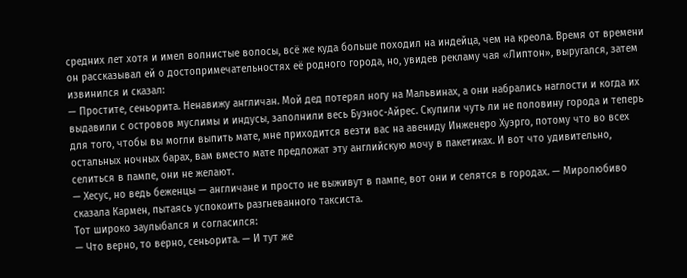средних лет хотя и имел волнистые волосы, всё же куда больше походил на индейца, чем на креола. Время от времени он рассказывал ей о достопримечательностях её родного города, но, увидев рекламу чая «Липтон», выругался, затем извинился и сказал:
— Простите, сеньорита. Ненавижу англичан. Мой дед потерял ногу на Мальвинах, а они набрались наглости и когда их выдавили с островов муслимы и индусы, заполнили весь Буэнос-Айрес. Скупили чуть ли не половину города и теперь для того, чтобы вы могли выпить мате, мне приходится везти вас на авениду Инженеро Хуэрго, потому что во всех остальных ночных барах, вам вместо мате предложат эту английскую мочу в пакетиках. И вот что удивительно, селиться в пампе, они не желают.
— Хесус, но ведь беженцы — англичане и просто не выживут в пампе, вот они и селятся в городах. — Миролюбиво сказала Кармен, пытаясь успокоить разгневанного таксиста.
Тот широко заулыбался и согласился:
— Что верно, то верно, сеньорита. — И тут же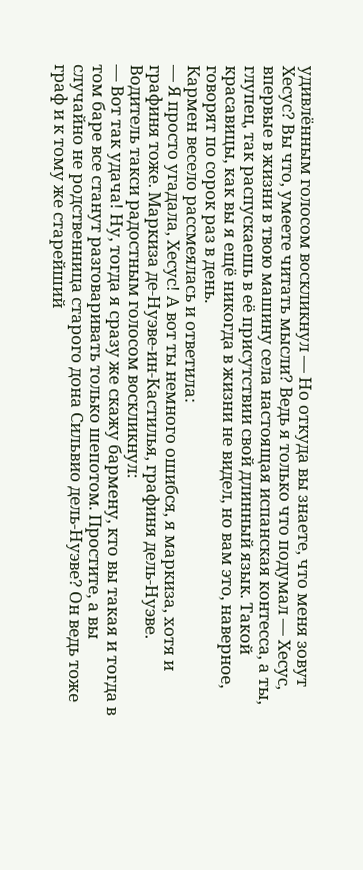удивлённым голосом воскликнул — Но откуда вы знаете, что меня зовут Хесус? Вы что, умеете читать мысли? Ведь я только что подумал — Хесус, впервые в жизни в твою машину села настоящая испанская контесса, а ты, глупец, так распускаешь в её присутствии свой длинный язык. Такой красавицы, как вы я ещё никогда в жизни не видел, но вам это, наверное, говорят по сорок раз в день.
Кармен весело рассмеялась и ответила:
— Я просто угадала, Хесус! А вот ты немного ошибся, я маркиза, хотя и графиня тоже. Маркиза де-Нуэве-ин-Кастилья, графиня дель-Нуэве.
Водитель такси радостным голосом воскликнул:
— Вот так удача! Ну, тогда я сразу же скажу бармену, кто вы такая и тогда в том баре все станут разговаривать только шепотом. Простите, а вы случайно не родственница старого дона Сильвио дель-Нуэве? Он ведь тоже граф и к тому же старейший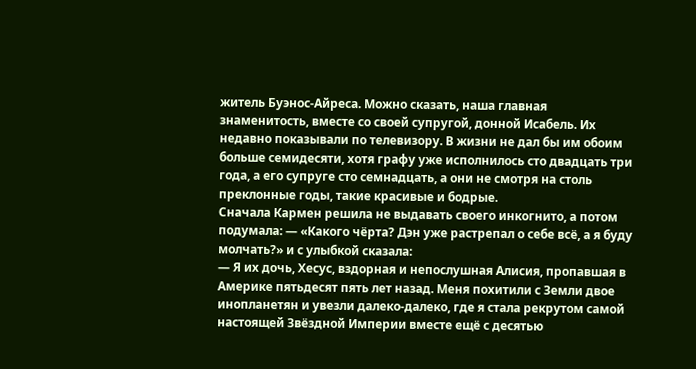житель Буэнос-Айреса. Можно сказать, наша главная знаменитость, вместе со своей супругой, донной Исабель. Их недавно показывали по телевизору. В жизни не дал бы им обоим больше семидесяти, хотя графу уже исполнилось сто двадцать три года, а его супруге сто семнадцать, а они не смотря на столь преклонные годы, такие красивые и бодрые.
Сначала Кармен решила не выдавать своего инкогнито, а потом подумала: — «Какого чёрта? Дэн уже растрепал о себе всё, а я буду молчать?» и с улыбкой сказала:
— Я их дочь, Хесус, вздорная и непослушная Алисия, пропавшая в Америке пятьдесят пять лет назад. Меня похитили с Земли двое инопланетян и увезли далеко-далеко, где я стала рекрутом самой настоящей Звёздной Империи вместе ещё с десятью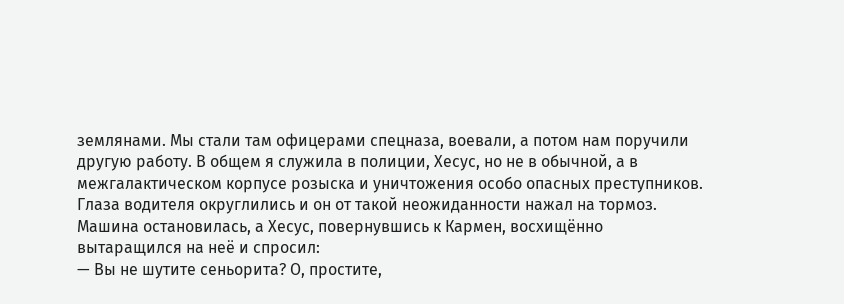землянами. Мы стали там офицерами спецназа, воевали, а потом нам поручили другую работу. В общем я служила в полиции, Хесус, но не в обычной, а в межгалактическом корпусе розыска и уничтожения особо опасных преступников.
Глаза водителя округлились и он от такой неожиданности нажал на тормоз. Машина остановилась, а Хесус, повернувшись к Кармен, восхищённо вытаращился на неё и спросил:
— Вы не шутите сеньорита? О, простите,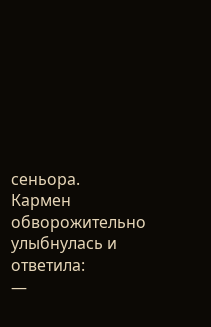сеньора.
Кармен обворожительно улыбнулась и ответила:
—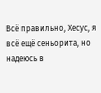Всё правильно, Хесус, я всё ещё сеньорита, но надеюсь в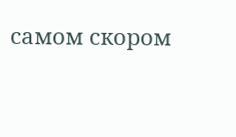самом скором